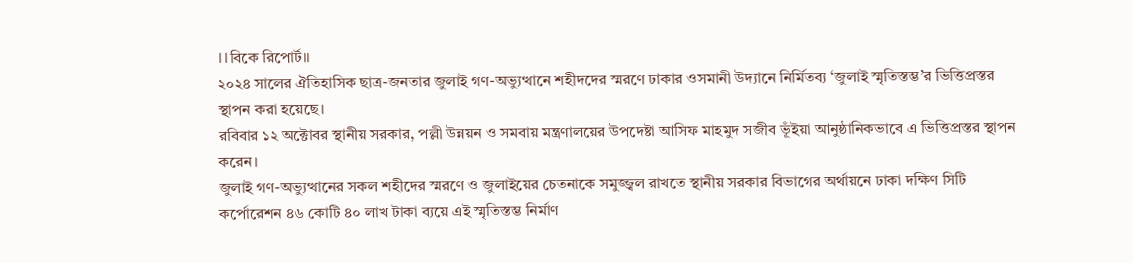।।বিকে রিপোর্ট।।
২০২৪ সালের ঐতিহাসিক ছাত্র-জনতার জুলাই গণ-অভ্যুত্থানে শহীদদের স্মরণে ঢাকার ওসমানী উদ্যানে নির্মিতব্য ‘জুলাই স্মৃতিস্তম্ভ’র ভিত্তিপ্রস্তর স্থাপন করা হয়েছে।
রবিবার ১২ অক্টোবর স্থানীয় সরকার, পল্লী উন্নয়ন ও সমবায় মন্ত্রণালয়ের উপদেষ্টা আসিফ মাহমুদ সজীব ভূঁইয়া আনুষ্ঠানিকভাবে এ ভিত্তিপ্রস্তর স্থাপন করেন।
জুলাই গণ-অভ্যুত্থানের সকল শহীদের স্মরণে ও জুলাইয়ের চেতনাকে সমুজ্জ্বল রাখতে স্থানীয় সরকার বিভাগের অর্থায়নে ঢাকা দক্ষিণ সিটি কর্পোরেশন ৪৬ কোটি ৪০ লাখ টাকা ব্যয়ে এই স্মৃতিস্তম্ভ নির্মাণ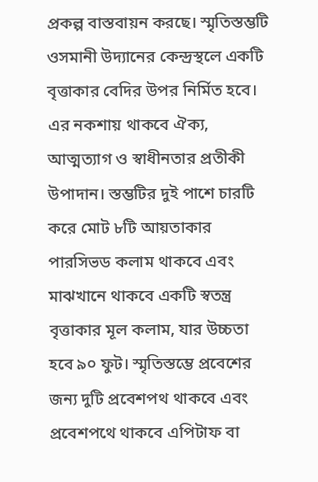প্রকল্প বাস্তবায়ন করছে। স্মৃতিস্তম্ভটি ওসমানী উদ্যানের কেন্দ্রস্থলে একটি বৃত্তাকার বেদির উপর নির্মিত হবে।
এর নকশায় থাকবে ঐক্য, আত্মত্যাগ ও স্বাধীনতার প্রতীকী উপাদান। স্তম্ভটির দুই পাশে চারটি করে মোট ৮টি আয়তাকার পারসিভড কলাম থাকবে এবং মাঝখানে থাকবে একটি স্বতন্ত্র বৃত্তাকার মূল কলাম, যার উচ্চতা হবে ৯০ ফুট। স্মৃতিস্তম্ভে প্রবেশের জন্য দুটি প্রবেশপথ থাকবে এবং প্রবেশপথে থাকবে এপিটাফ বা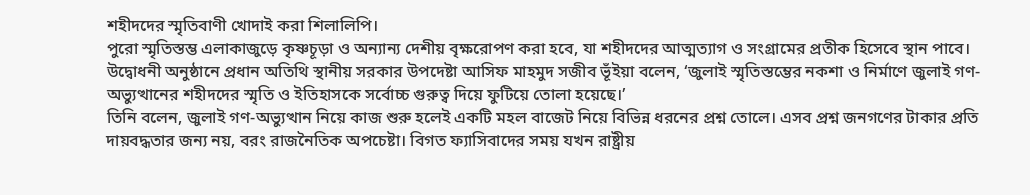শহীদদের স্মৃতিবাণী খোদাই করা শিলালিপি।
পুরো স্মৃতিস্তম্ভ এলাকাজুড়ে কৃষ্ণচূড়া ও অন্যান্য দেশীয় বৃক্ষরোপণ করা হবে, যা শহীদদের আত্মত্যাগ ও সংগ্রামের প্রতীক হিসেবে স্থান পাবে।
উদ্বোধনী অনুষ্ঠানে প্রধান অতিথি স্থানীয় সরকার উপদেষ্টা আসিফ মাহমুদ সজীব ভূঁইয়া বলেন, ‘জুলাই স্মৃতিস্তম্ভের নকশা ও নির্মাণে জুলাই গণ-অভ্যুত্থানের শহীদদের স্মৃতি ও ইতিহাসকে সর্বোচ্চ গুরুত্ব দিয়ে ফুটিয়ে তোলা হয়েছে।’
তিনি বলেন, জুলাই গণ-অভ্যুত্থান নিয়ে কাজ শুরু হলেই একটি মহল বাজেট নিয়ে বিভিন্ন ধরনের প্রশ্ন তোলে। এসব প্রশ্ন জনগণের টাকার প্রতি দায়বদ্ধতার জন্য নয়, বরং রাজনৈতিক অপচেষ্টা। বিগত ফ্যাসিবাদের সময় যখন রাষ্ট্রীয়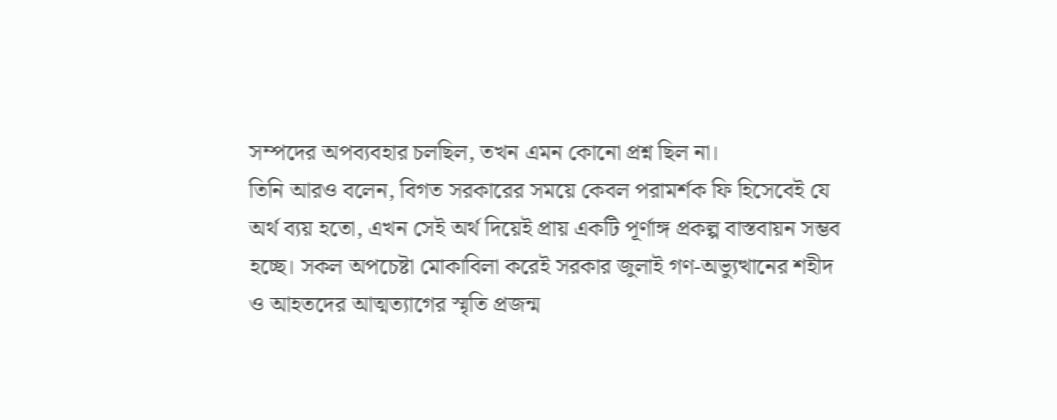সম্পদের অপব্যবহার চলছিল, তখন এমন কোনো প্রশ্ন ছিল না।
তিনি আরও বলেন, বিগত সরকারের সময়ে কেবল পরামর্শক ফি হিসেবেই যে অর্থ ব্যয় হতো, এখন সেই অর্থ দিয়েই প্রায় একটি পূর্ণাঙ্গ প্রকল্প বাস্তবায়ন সম্ভব হচ্ছে। সকল অপচেষ্টা মোকাবিলা করেই সরকার জুলাই গণ-অভ্যুত্থানের শহীদ ও আহতদের আত্মত্যাগের স্মৃতি প্রজন্ম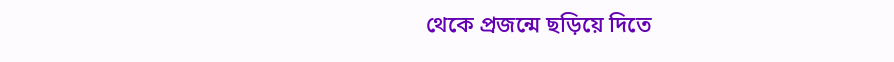থেকে প্রজন্মে ছড়িয়ে দিতে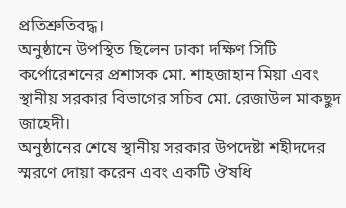প্রতিশ্রুতিবদ্ধ।
অনুষ্ঠানে উপস্থিত ছিলেন ঢাকা দক্ষিণ সিটি কর্পোরেশনের প্রশাসক মো. শাহজাহান মিয়া এবং স্থানীয় সরকার বিভাগের সচিব মো. রেজাউল মাকছুদ জাহেদী।
অনুষ্ঠানের শেষে স্থানীয় সরকার উপদেষ্টা শহীদদের স্মরণে দোয়া করেন এবং একটি ঔষধি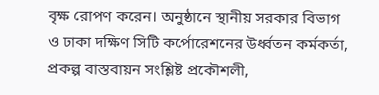বৃক্ষ রোপণ করেন। অনুষ্ঠানে স্থানীয় সরকার বিভাগ ও ঢাকা দক্ষিণ সিটি কর্পোরেশনের উর্ধ্বতন কর্মকর্তা, প্রকল্প বাস্তবায়ন সংশ্লিষ্ট প্রকৌশলী,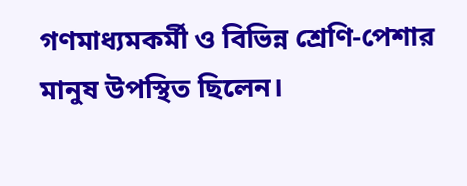গণমাধ্যমকর্মী ও বিভিন্ন শ্রেণি-পেশার মানুষ উপস্থিত ছিলেন।